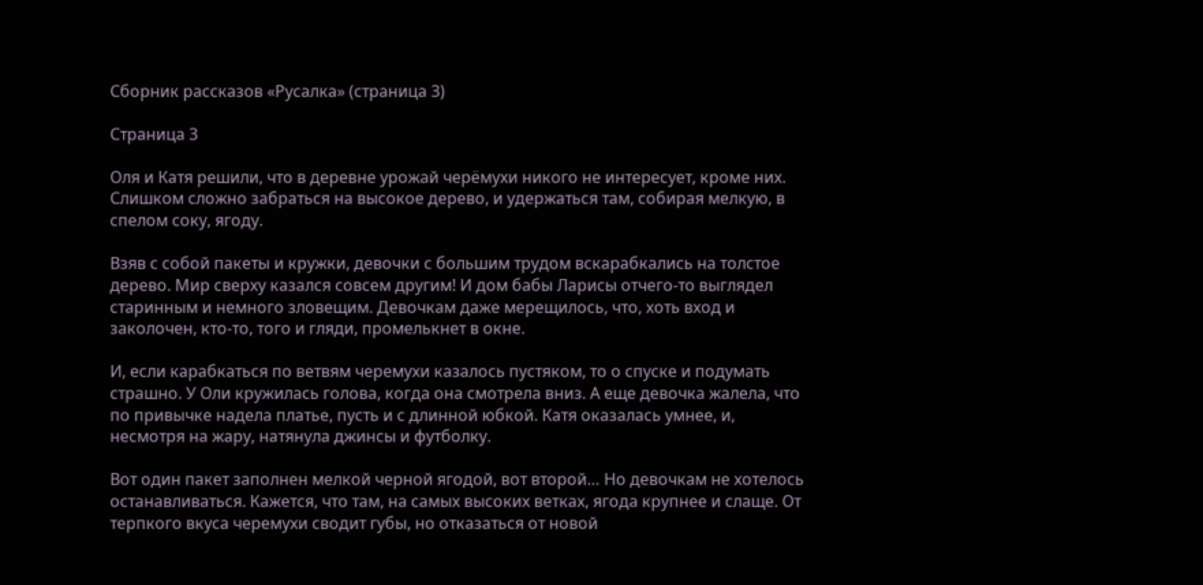Сборник рассказов «Русалка» (страница 3)

Страница 3

Оля и Катя решили, что в деревне урожай черёмухи никого не интересует, кроме них. Слишком сложно забраться на высокое дерево, и удержаться там, собирая мелкую, в спелом соку, ягоду.

Взяв с собой пакеты и кружки, девочки с большим трудом вскарабкались на толстое дерево. Мир сверху казался совсем другим! И дом бабы Ларисы отчего-то выглядел старинным и немного зловещим. Девочкам даже мерещилось, что, хоть вход и заколочен, кто-то, того и гляди, промелькнет в окне.

И, если карабкаться по ветвям черемухи казалось пустяком, то о спуске и подумать страшно. У Оли кружилась голова, когда она смотрела вниз. А еще девочка жалела, что по привычке надела платье, пусть и с длинной юбкой. Катя оказалась умнее, и, несмотря на жару, натянула джинсы и футболку.

Вот один пакет заполнен мелкой черной ягодой, вот второй… Но девочкам не хотелось останавливаться. Кажется, что там, на самых высоких ветках, ягода крупнее и слаще. От терпкого вкуса черемухи сводит губы, но отказаться от новой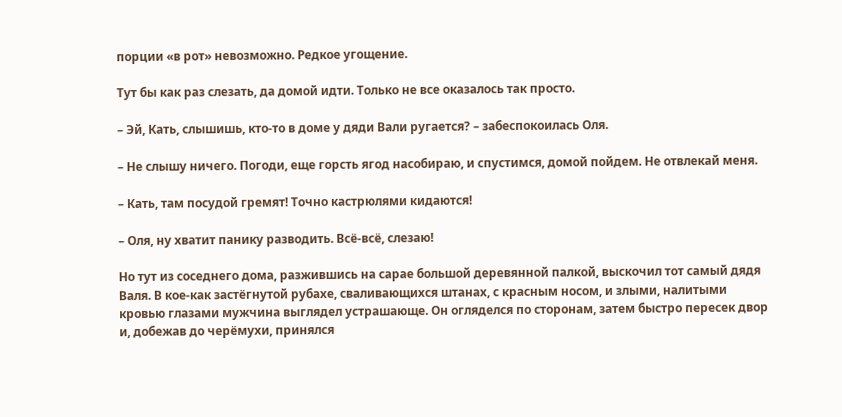порции «в рот» невозможно. Редкое угощение.

Тут бы как раз слезать, да домой идти. Только не все оказалось так просто.

– Эй, Кать, слышишь, кто-то в доме у дяди Вали ругается? – забеспокоилась Оля.

– Не слышу ничего. Погоди, еще горсть ягод насобираю, и спустимся, домой пойдем. Не отвлекай меня.

– Кать, там посудой гремят! Точно кастрюлями кидаются!

– Оля, ну хватит панику разводить. Всё-всё, слезаю!

Но тут из соседнего дома, разжившись на сарае большой деревянной палкой, выскочил тот самый дядя Валя. В кое-как застёгнутой рубахе, сваливающихся штанах, с красным носом, и злыми, налитыми кровью глазами мужчина выглядел устрашающе. Он огляделся по сторонам, затем быстро пересек двор и, добежав до черёмухи, принялся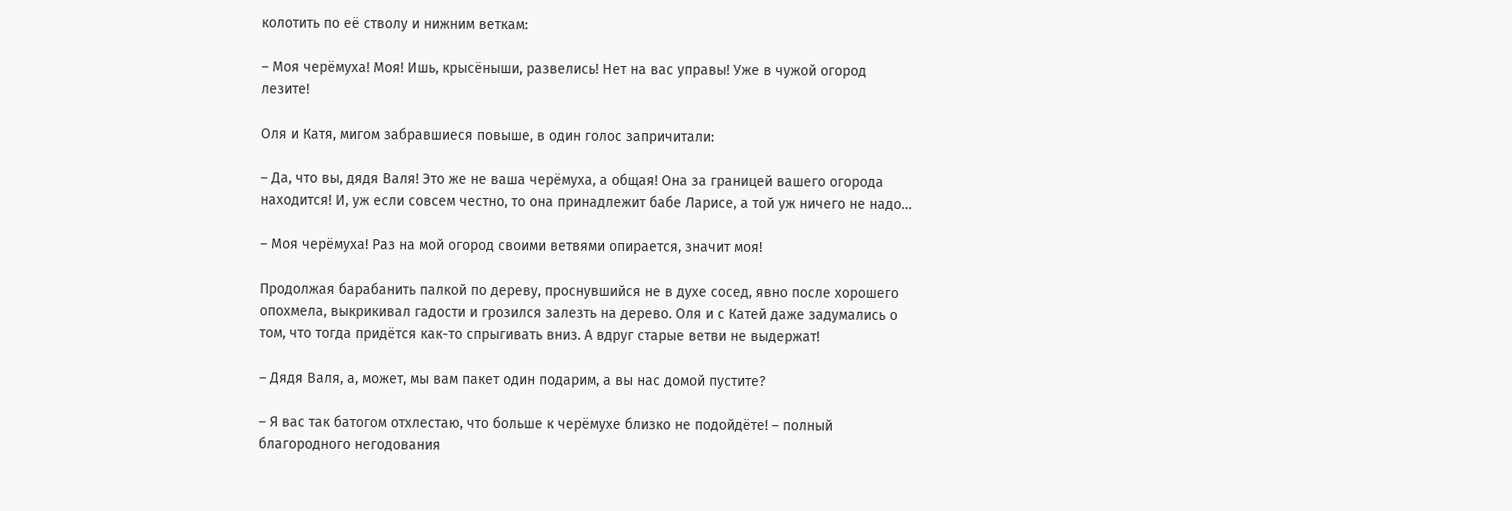колотить по её стволу и нижним веткам:

– Моя черёмуха! Моя! Ишь, крысёныши, развелись! Нет на вас управы! Уже в чужой огород лезите!

Оля и Катя, мигом забравшиеся повыше, в один голос запричитали:

– Да, что вы, дядя Валя! Это же не ваша черёмуха, а общая! Она за границей вашего огорода находится! И, уж если совсем честно, то она принадлежит бабе Ларисе, а той уж ничего не надо…

– Моя черёмуха! Раз на мой огород своими ветвями опирается, значит моя!

Продолжая барабанить палкой по дереву, проснувшийся не в духе сосед, явно после хорошего опохмела, выкрикивал гадости и грозился залезть на дерево. Оля и с Катей даже задумались о том, что тогда придётся как-то спрыгивать вниз. А вдруг старые ветви не выдержат!

– Дядя Валя, а, может, мы вам пакет один подарим, а вы нас домой пустите?

– Я вас так батогом отхлестаю, что больше к черёмухе близко не подойдёте! – полный благородного негодования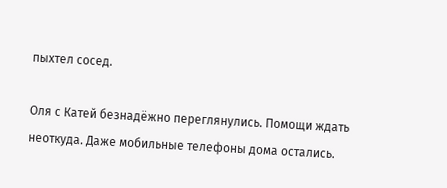пыхтел сосед.

Оля с Катей безнадёжно переглянулись. Помощи ждать неоткуда. Даже мобильные телефоны дома остались.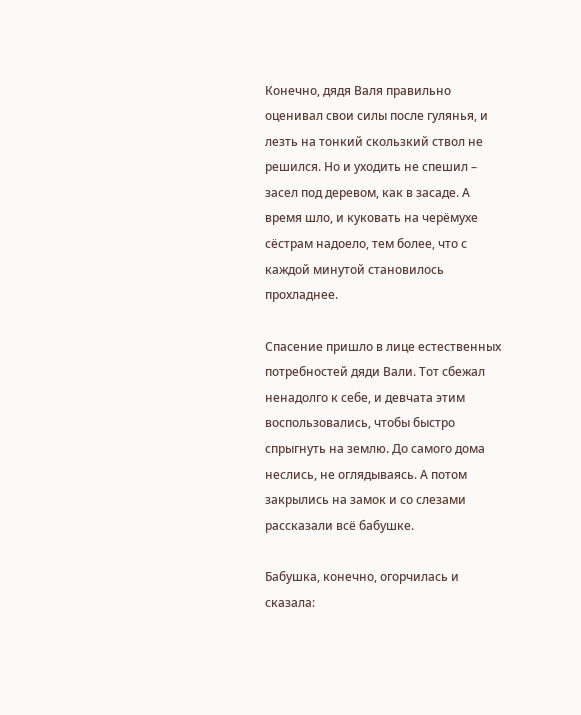Конечно, дядя Валя правильно оценивал свои силы после гулянья, и лезть на тонкий скользкий ствол не решился. Но и уходить не спешил – засел под деревом, как в засаде. А время шло, и куковать на черёмухе сёстрам надоело, тем более, что с каждой минутой становилось прохладнее.

Спасение пришло в лице естественных потребностей дяди Вали. Тот сбежал ненадолго к себе, и девчата этим воспользовались, чтобы быстро спрыгнуть на землю. До самого дома неслись, не оглядываясь. А потом закрылись на замок и со слезами рассказали всё бабушке.

Бабушка, конечно, огорчилась и сказала: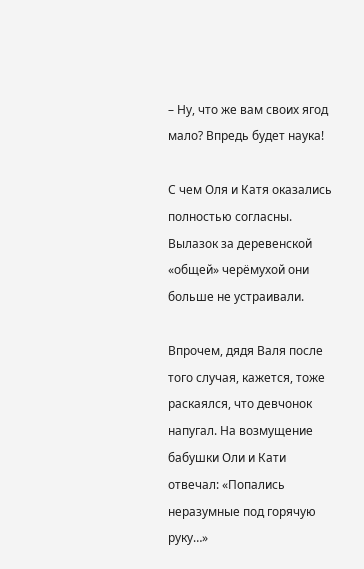– Ну, что же вам своих ягод мало? Впредь будет наука!

С чем Оля и Катя оказались полностью согласны. Вылазок за деревенской «общей» черёмухой они больше не устраивали.

Впрочем, дядя Валя после того случая, кажется, тоже раскаялся, что девчонок напугал. На возмущение бабушки Оли и Кати отвечал: «Попались неразумные под горячую руку…»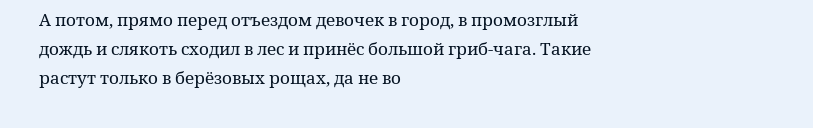А потом, прямо перед отъездом девочек в город, в промозглый дождь и слякоть сходил в лес и принёс большой гриб-чага. Такие растут только в берёзовых рощах, да не во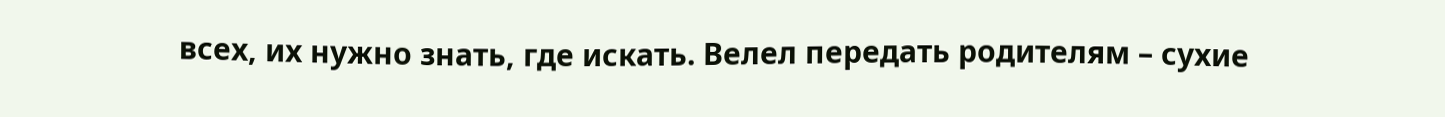всех, их нужно знать, где искать. Велел передать родителям – сухие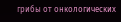грибы от онкологических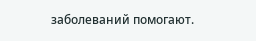заболеваний помогают.